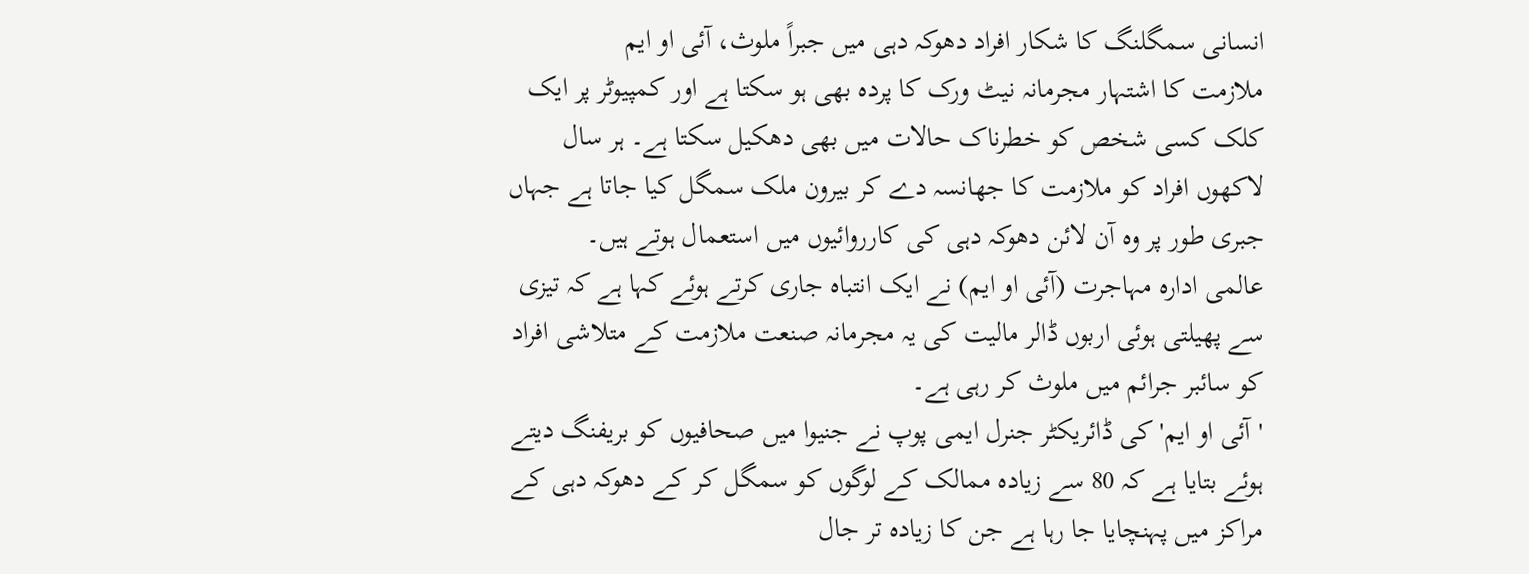انسانی سمگلنگ کا شکار افراد دھوکہ دہی میں جبراً ملوث، آئی او ایم
ملازمت کا اشتہار مجرمانہ نیٹ ورک کا پردہ بھی ہو سکتا ہے اور کمپیوٹر پر ایک کلک کسی شخص کو خطرناک حالات میں بھی دھکیل سکتا ہے۔ ہر سال لاکھوں افراد کو ملازمت کا جھانسہ دے کر بیرون ملک سمگل کیا جاتا ہے جہاں جبری طور پر وہ آن لائن دھوکہ دہی کی کارروائیوں میں استعمال ہوتے ہیں۔
عالمی ادارہ مہاجرت (آئی او ایم) نے ایک انتباہ جاری کرتے ہوئے کہا ہے کہ تیزی سے پھیلتی ہوئی اربوں ڈالر مالیت کی یہ مجرمانہ صنعت ملازمت کے متلاشی افراد کو سائبر جرائم میں ملوث کر رہی ہے۔
'آئی او ایم' کی ڈائریکٹر جنرل ایمی پوپ نے جنیوا میں صحافیوں کو بریفنگ دیتے ہوئے بتایا ہے کہ 80 سے زیادہ ممالک کے لوگوں کو سمگل کر کے دھوکہ دہی کے مراکز میں پہنچایا جا رہا ہے جن کا زیادہ تر جال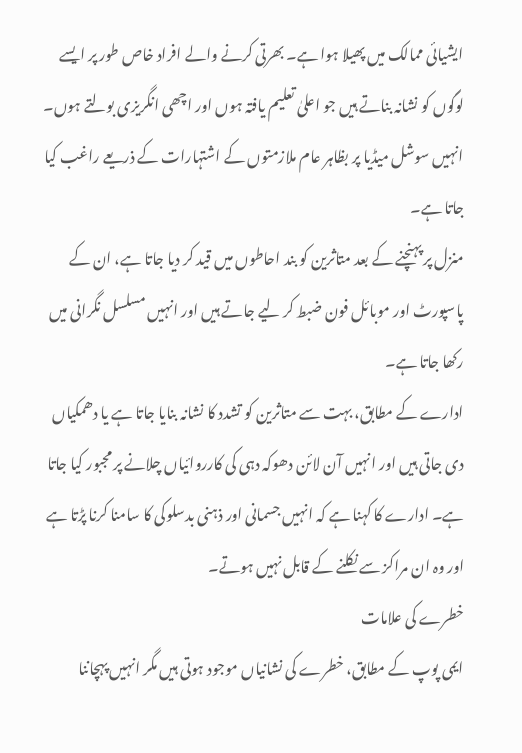ایشیائی ممالک میں پھیلا ہوا ہے۔ بھرتی کرنے والے افراد خاص طور پر ایسے لوگوں کو نشانہ بناتے ہیں جو اعلیٰ تعلیم یافتہ ہوں اور اچھی انگریزی بولتے ہوں۔ انہیں سوشل میڈیا پر بظاہر عام ملازمتوں کے اشتہارات کے ذریعے راغب کیا جاتا ہے۔
منزل پر پہنچنے کے بعد متاثرین کو بند احاطوں میں قید کر دیا جاتا ہے، ان کے پاسپورٹ اور موبائل فون ضبط کر لیے جاتے ہیں اور انہیں مسلسل نگرانی میں رکھا جاتا ہے۔
ادارے کے مطابق، بہت سے متاثرین کو تشدد کا نشانہ بنایا جاتا ہے یا دھمکیاں دی جاتی ہیں اور انہیں آن لائن دھوکہ دہی کی کارروائیاں چلانے پر مجبور کیا جاتا ہے۔ ادارے کا کہنا ہے کہ انہیں جسمانی اور ذہنی بدسلوکی کا سامنا کرنا پڑتا ہے اور وہ ان مراکز سے نکلنے کے قابل نہیں ہوتے۔
خطرے کی علامات
ایمی پوپ کے مطابق، خطرے کی نشانیاں موجود ہوتی ہیں مگر انہیں پہچاننا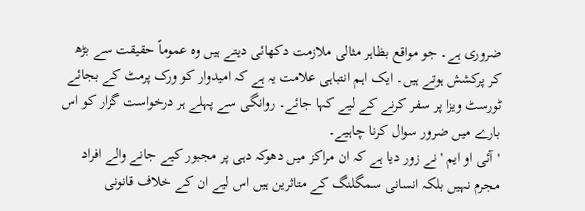ضروری ہے۔ جو مواقع بظاہر مثالی ملازمت دکھائی دیتے ہیں وہ عموماً حقیقت سے بڑھ کر پرکشش ہوتے ہیں۔ ایک اہم انتباہی علامت یہ ہے کہ امیدوار کو ورک پرمٹ کے بجائے ٹورسٹ ویزا پر سفر کرنے کے لیے کہا جائے۔ روانگی سے پہلے ہر درخواست گزار کو اس بارے میں ضرور سوال کرنا چاہیے۔
'آئی او ایم 'نے زور دیا ہے کہ ان مراکز میں دھوکہ دہی پر مجبور کیے جانے والے افراد مجرم نہیں بلکہ انسانی سمگلنگ کے متاثرین ہیں اس لیے ان کے خلاف قانونی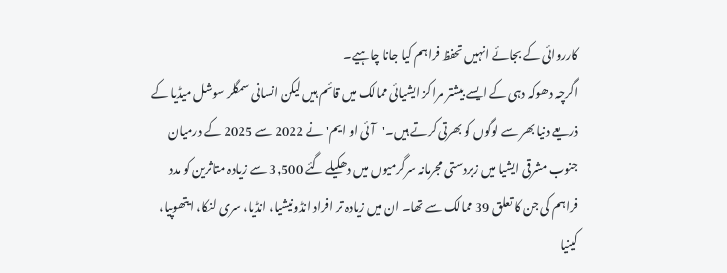کارروائی کے بجائے انہیں تحفظ فراہم کیا جانا چاہیے۔
اگرچہ دھوکہ دہی کے ایسے بیشتر مراکز ایشیائی ممالک میں قائم ہیں لیکن انسانی سمگلر سوشل میڈیا کے ذریعے دنیا بھر سے لوگوں کو بھرتی کرتے ہیں۔'آئی او ایم' نے 2022 سے 2025 کے درمیان جنوب مشرقی ایشیا میں زبردستی مجرمانہ سرگرمیوں میں دھکیلے گئے 3,500 سے زیادہ متاثرین کو مدد فراہم کی جن کا تعلق 39 ممالک سے تھا۔ ان میں زیادہ تر افراد انڈونیشیا، انڈیا، سری لنکا، ایتھوپیا، کینیا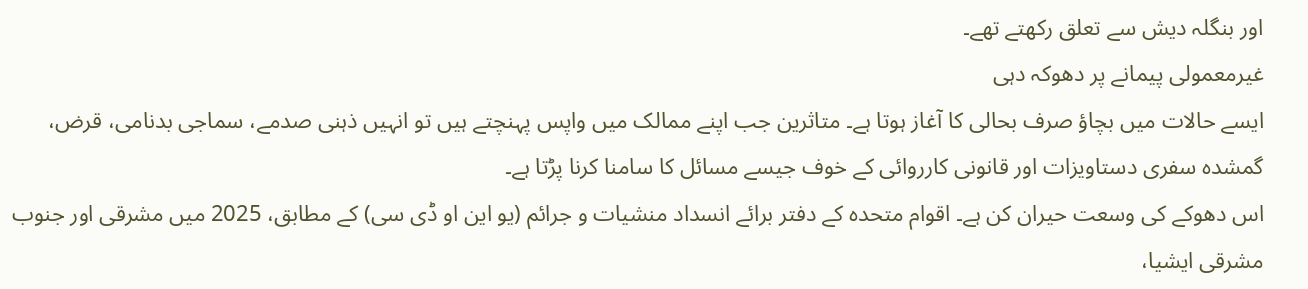اور بنگلہ دیش سے تعلق رکھتے تھے۔
غیرمعمولی پیمانے پر دھوکہ دہی
ایسے حالات میں بچاؤ صرف بحالی کا آغاز ہوتا ہے۔ متاثرین جب اپنے ممالک میں واپس پہنچتے ہیں تو انہیں ذہنی صدمے، سماجی بدنامی، قرض، گمشدہ سفری دستاویزات اور قانونی کارروائی کے خوف جیسے مسائل کا سامنا کرنا پڑتا ہے۔
اس دھوکے کی وسعت حیران کن ہے۔ اقوام متحدہ کے دفتر برائے انسداد منشیات و جرائم (یو این او ڈی سی) کے مطابق، 2025 میں مشرقی اور جنوب مشرقی ایشیا،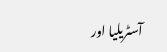آسٹریلیا اور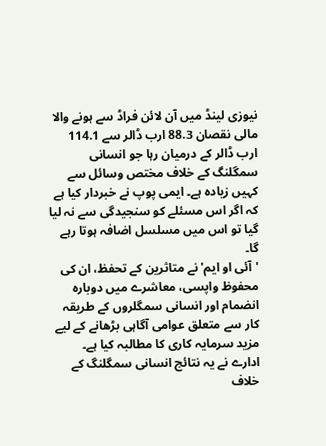نیوزی لینڈ میں آن لائن فراڈ سے ہونے والا مالی نقصان 88.3 ارب ڈالر سے 114.1 ارب ڈالر کے درمیان رہا جو انسانی سمگلنگ کے خلاف مختص وسائل سے کہیں زیادہ ہے۔ ایمی پوپ نے خبردار کیا ہے کہ اگر اس مسئلے کو سنجیدگی سے نہ لیا گیا تو اس میں مسلسل اضافہ ہوتا رہے گا۔
'آئی او ایم' نے متاثرین کے تحفظ، ان کی محفوظ واپسی، معاشرے میں دوبارہ انضمام اور انسانی سمگلروں کے طریقہ کار سے متعلق عوامی آگاہی بڑھانے کے لیے مزید سرمایہ کاری کا مطالبہ کیا ہے۔
ادارے نے یہ نتائج انسانی سمگلنگ کے خلاف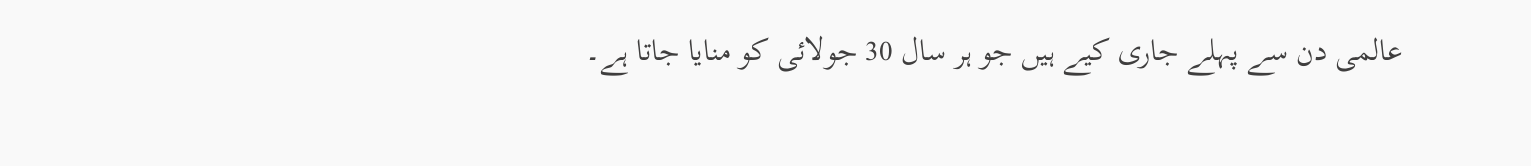عالمی دن سے پہلے جاری کیے ہیں جو ہر سال 30 جولائی کو منایا جاتا ہے۔